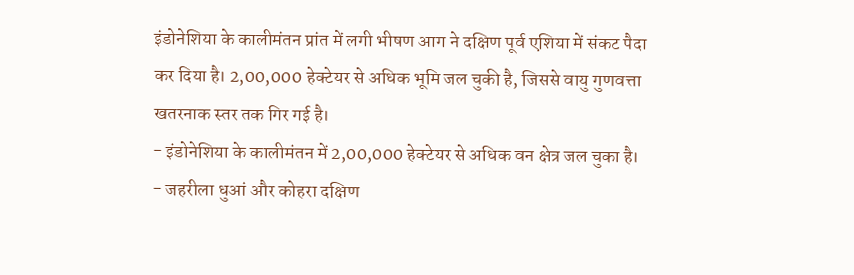इंडोनेशिया के कालीमंतन प्रांत में लगी भीषण आग ने दक्षिण पूर्व एशिया में संकट पैदा कर दिया है। 2,00,000 हेक्टेयर से अधिक भूमि जल चुकी है, जिससे वायु गुणवत्ता खतरनाक स्तर तक गिर गई है।
- इंडोनेशिया के कालीमंतन में 2,00,000 हेक्टेयर से अधिक वन क्षेत्र जल चुका है।
- जहरीला धुआं और कोहरा दक्षिण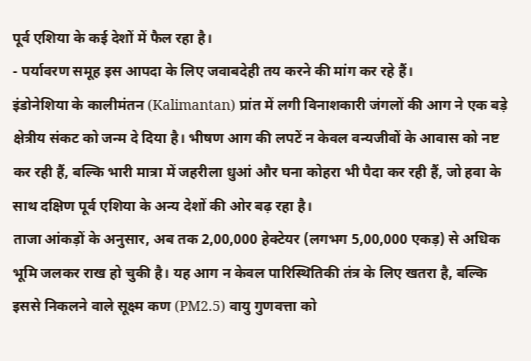पूर्व एशिया के कई देशों में फैल रहा है।
- पर्यावरण समूह इस आपदा के लिए जवाबदेही तय करने की मांग कर रहे हैं।
इंडोनेशिया के कालीमंतन (Kalimantan) प्रांत में लगी विनाशकारी जंगलों की आग ने एक बड़े क्षेत्रीय संकट को जन्म दे दिया है। भीषण आग की लपटें न केवल वन्यजीवों के आवास को नष्ट कर रही हैं, बल्कि भारी मात्रा में जहरीला धुआं और घना कोहरा भी पैदा कर रही हैं, जो हवा के साथ दक्षिण पूर्व एशिया के अन्य देशों की ओर बढ़ रहा है।
ताजा आंकड़ों के अनुसार, अब तक 2,00,000 हेक्टेयर (लगभग 5,00,000 एकड़) से अधिक भूमि जलकर राख हो चुकी है। यह आग न केवल पारिस्थितिकी तंत्र के लिए खतरा है, बल्कि इससे निकलने वाले सूक्ष्म कण (PM2.5) वायु गुणवत्ता को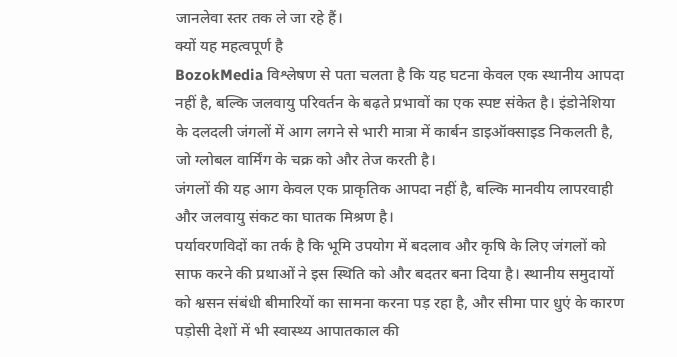जानलेवा स्तर तक ले जा रहे हैं।
क्यों यह महत्वपूर्ण है
BozokMedia विश्लेषण से पता चलता है कि यह घटना केवल एक स्थानीय आपदा नहीं है, बल्कि जलवायु परिवर्तन के बढ़ते प्रभावों का एक स्पष्ट संकेत है। इंडोनेशिया के दलदली जंगलों में आग लगने से भारी मात्रा में कार्बन डाइऑक्साइड निकलती है, जो ग्लोबल वार्मिंग के चक्र को और तेज करती है।
जंगलों की यह आग केवल एक प्राकृतिक आपदा नहीं है, बल्कि मानवीय लापरवाही और जलवायु संकट का घातक मिश्रण है।
पर्यावरणविदों का तर्क है कि भूमि उपयोग में बदलाव और कृषि के लिए जंगलों को साफ करने की प्रथाओं ने इस स्थिति को और बदतर बना दिया है। स्थानीय समुदायों को श्वसन संबंधी बीमारियों का सामना करना पड़ रहा है, और सीमा पार धुएं के कारण पड़ोसी देशों में भी स्वास्थ्य आपातकाल की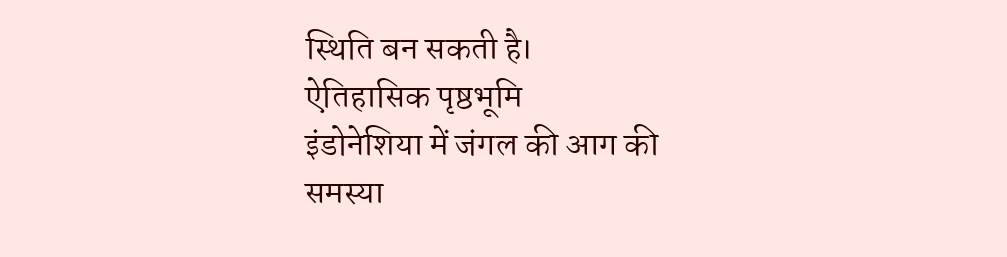स्थिति बन सकती है।
ऐतिहासिक पृष्ठभूमि
इंडोनेशिया में जंगल की आग की समस्या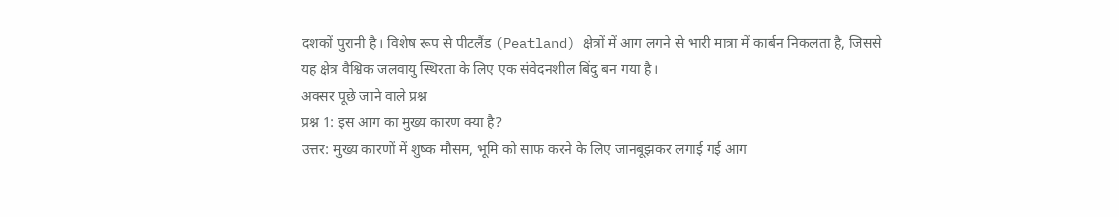दशकों पुरानी है। विशेष रूप से पीटलैंड (Peatland) क्षेत्रों में आग लगने से भारी मात्रा में कार्बन निकलता है, जिससे यह क्षेत्र वैश्विक जलवायु स्थिरता के लिए एक संवेदनशील बिंदु बन गया है।
अक्सर पूछे जाने वाले प्रश्न
प्रश्न 1: इस आग का मुख्य कारण क्या है?
उत्तर: मुख्य कारणों में शुष्क मौसम, भूमि को साफ करने के लिए जानबूझकर लगाई गई आग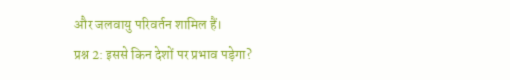और जलवायु परिवर्तन शामिल हैं।
प्रश्न 2: इससे किन देशों पर प्रभाव पड़ेगा?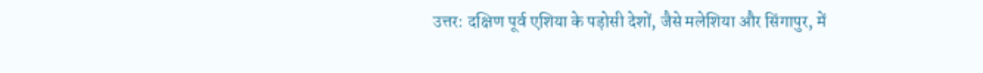उत्तर: दक्षिण पूर्व एशिया के पड़ोसी देशों, जैसे मलेशिया और सिंगापुर, में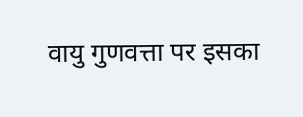वायु गुणवत्ता पर इसका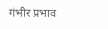गंभीर प्रभाव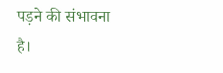पड़ने की संभावना है।